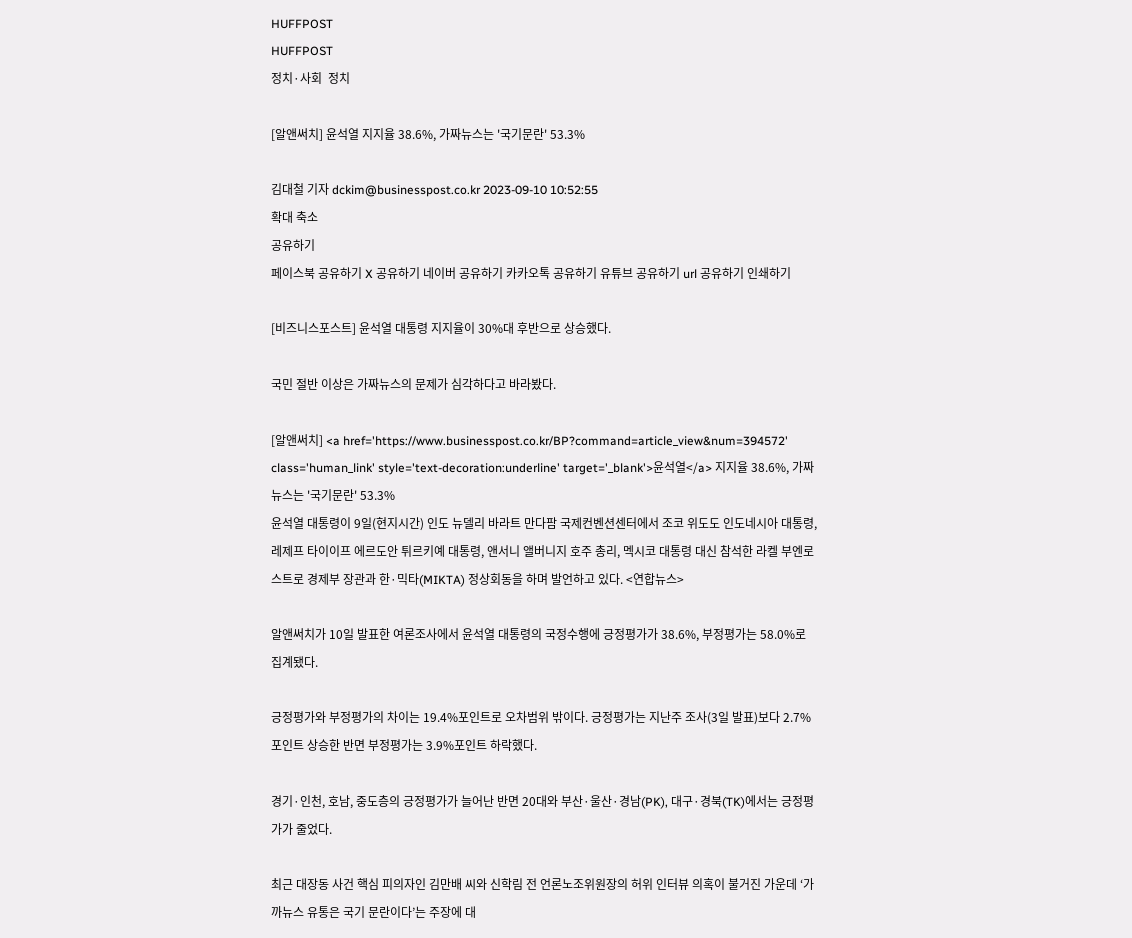HUFFPOST
HUFFPOST
정치·사회  정치

[알앤써치] 윤석열 지지율 38.6%, 가짜뉴스는 '국기문란' 53.3%

김대철 기자 dckim@businesspost.co.kr 2023-09-10 10:52:55
확대 축소
공유하기
페이스북 공유하기 X 공유하기 네이버 공유하기 카카오톡 공유하기 유튜브 공유하기 url 공유하기 인쇄하기

[비즈니스포스트] 윤석열 대통령 지지율이 30%대 후반으로 상승했다.

국민 절반 이상은 가짜뉴스의 문제가 심각하다고 바라봤다.

[알앤써치] <a href='https://www.businesspost.co.kr/BP?command=article_view&num=394572' class='human_link' style='text-decoration:underline' target='_blank'>윤석열</a> 지지율 38.6%, 가짜뉴스는 '국기문란' 53.3%
윤석열 대통령이 9일(현지시간) 인도 뉴델리 바라트 만다팜 국제컨벤션센터에서 조코 위도도 인도네시아 대통령, 레제프 타이이프 에르도안 튀르키예 대통령, 앤서니 앨버니지 호주 총리, 멕시코 대통령 대신 참석한 라켈 부엔로스트로 경제부 장관과 한·믹타(MIKTA) 정상회동을 하며 발언하고 있다. <연합뉴스>

알앤써치가 10일 발표한 여론조사에서 윤석열 대통령의 국정수행에 긍정평가가 38.6%, 부정평가는 58.0%로 집계됐다.

긍정평가와 부정평가의 차이는 19.4%포인트로 오차범위 밖이다. 긍정평가는 지난주 조사(3일 발표)보다 2.7%포인트 상승한 반면 부정평가는 3.9%포인트 하락했다.

경기·인천, 호남, 중도층의 긍정평가가 늘어난 반면 20대와 부산·울산·경남(PK), 대구·경북(TK)에서는 긍정평가가 줄었다.

최근 대장동 사건 핵심 피의자인 김만배 씨와 신학림 전 언론노조위원장의 허위 인터뷰 의혹이 불거진 가운데 ‘가까뉴스 유통은 국기 문란이다’는 주장에 대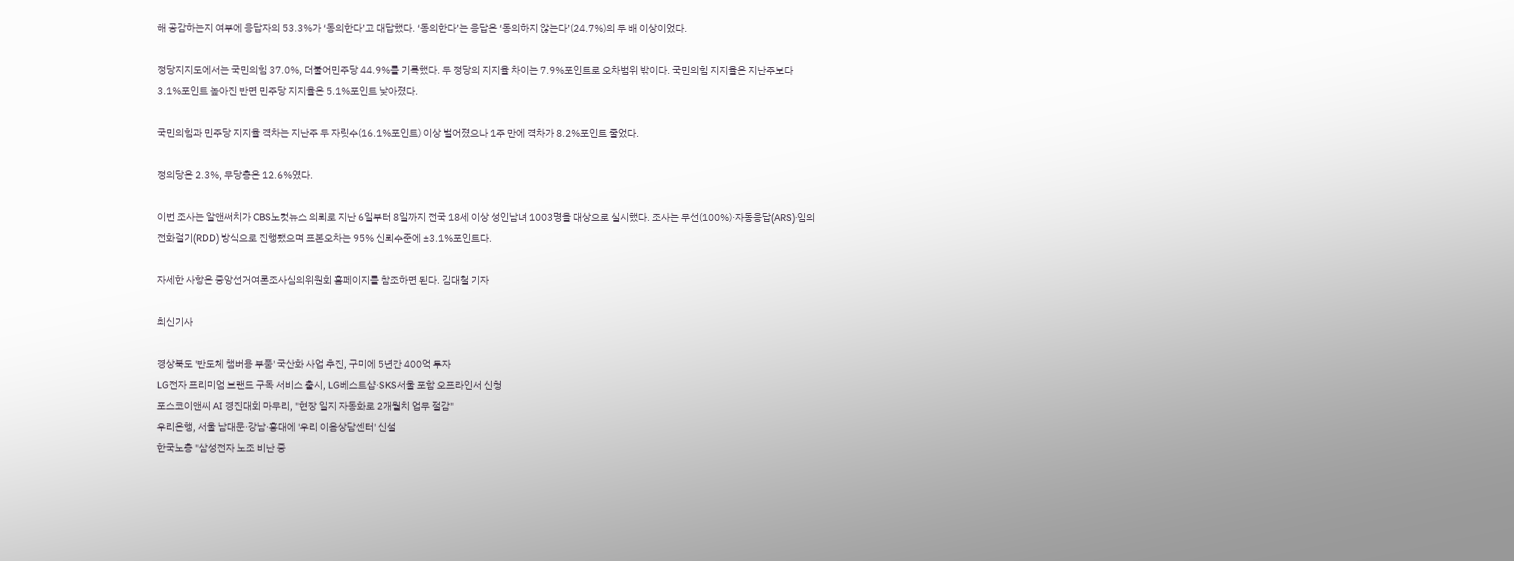해 공감하는지 여부에 응답자의 53.3%가 ‘동의한다’고 대답했다. ‘동의한다’는 응답은 ‘동의하지 않는다’(24.7%)의 두 배 이상이었다.

정당지지도에서는 국민의힘 37.0%, 더불어민주당 44.9%를 기록했다. 두 정당의 지지율 차이는 7.9%포인트로 오차범위 밖이다. 국민의힘 지지율은 지난주보다 3.1%포인트 높아진 반면 민주당 지지율은 5.1%포인트 낮아졌다.

국민의힘과 민주당 지지율 격차는 지난주 두 자릿수(16.1%포인트) 이상 벌어졌으나 1주 만에 격차가 8.2%포인트 줄었다.

정의당은 2.3%, 무당층은 12.6%였다.

이번 조사는 알앤써치가 CBS노컷뉴스 의뢰로 지난 6일부터 8일까지 전국 18세 이상 성인남녀 1003명을 대상으로 실시했다. 조사는 무선(100%)·자동응답(ARS)·임의전화걸기(RDD) 방식으로 진행됐으며 표본오차는 95% 신뢰수준에 ±3.1%포인트다.

자세한 사항은 중앙선거여론조사심의위원회 홈페이지를 참조하면 된다. 김대철 기자

최신기사

경상북도 '반도체 챔버용 부품' 국산화 사업 추진, 구미에 5년간 400억 투자
LG전자 프리미엄 브랜드 구독 서비스 출시, LG베스트샵·SKS서울 포함 오프라인서 신청
포스코이앤씨 AI 경진대회 마무리, "현장 일지 자동화로 2개월치 업무 절감"
우리은행, 서울 남대문·강남·홍대에 '우리 이음상담센터' 신설
한국노총 "삼성전자 노조 비난 중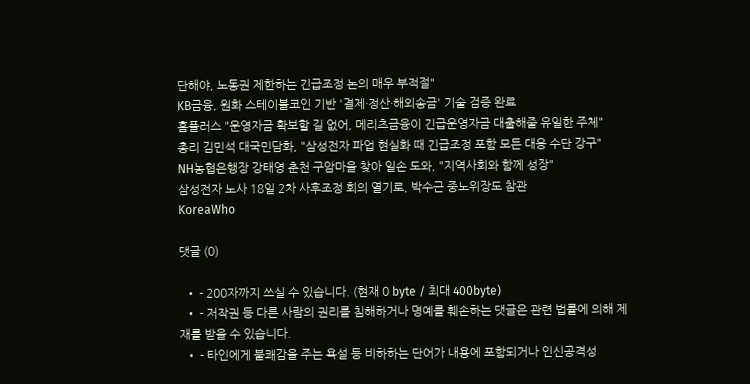단해야, 노동권 제한하는 긴급조정 논의 매우 부적절"
KB금융, 원화 스테이블코인 기반 '결제·정산·해외송금' 기술 검증 완료
홈플러스 "운영자금 확보할 길 없어, 메리츠금융이 긴급운영자금 대출해줄 유일한 주체"
총리 김민석 대국민담화, "삼성전자 파업 현실화 때 긴급조정 포함 모든 대응 수단 강구"
NH농협은행장 강태영 춘천 구암마을 찾아 일손 도와, "지역사회와 함께 성장"
삼성전자 노사 18일 2차 사후조정 회의 열기로, 박수근 중노위장도 참관
KoreaWho

댓글 (0)

  • - 200자까지 쓰실 수 있습니다. (현재 0 byte / 최대 400byte)
  • - 저작권 등 다른 사람의 권리를 침해하거나 명예를 훼손하는 댓글은 관련 법률에 의해 제재를 받을 수 있습니다.
  • - 타인에게 불쾌감을 주는 욕설 등 비하하는 단어가 내용에 포함되거나 인신공격성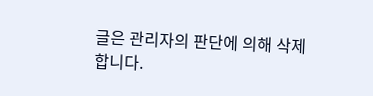글은 관리자의 판단에 의해 삭제 합니다.